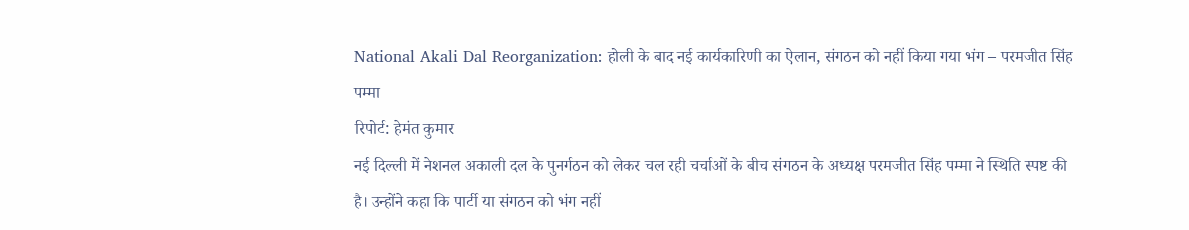National Akali Dal Reorganization: होली के बाद नई कार्यकारिणी का ऐलान, संगठन को नहीं किया गया भंग – परमजीत सिंह पम्मा
रिपोर्ट: हेमंत कुमार
नई दिल्ली में नेशनल अकाली दल के पुनर्गठन को लेकर चल रही चर्चाओं के बीच संगठन के अध्यक्ष परमजीत सिंह पम्मा ने स्थिति स्पष्ट की है। उन्होंने कहा कि पार्टी या संगठन को भंग नहीं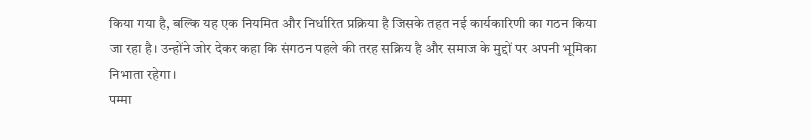किया गया है, बल्कि यह एक नियमित और निर्धारित प्रक्रिया है जिसके तहत नई कार्यकारिणी का गठन किया जा रहा है। उन्होंने जोर देकर कहा कि संगठन पहले की तरह सक्रिय है और समाज के मुद्दों पर अपनी भूमिका निभाता रहेगा।
पम्मा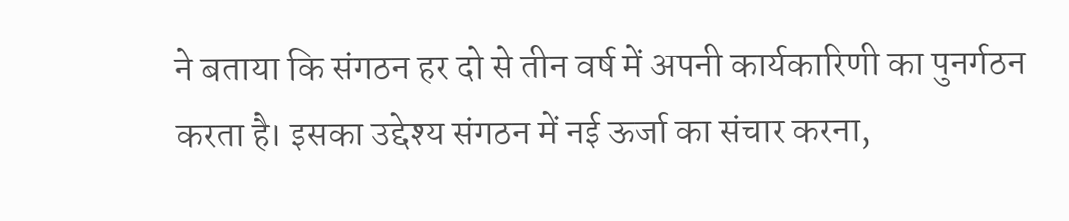ने बताया कि संगठन हर दो से तीन वर्ष में अपनी कार्यकारिणी का पुनर्गठन करता है। इसका उद्देश्य संगठन में नई ऊर्जा का संचार करना,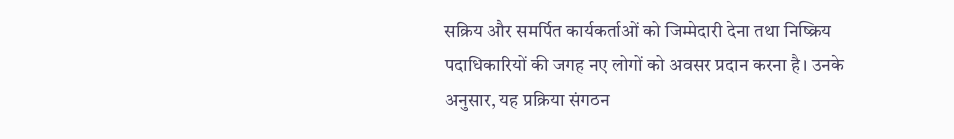सक्रिय और समर्पित कार्यकर्ताओं को जिम्मेदारी देना तथा निष्क्रिय पदाधिकारियों की जगह नए लोगों को अवसर प्रदान करना है। उनके अनुसार, यह प्रक्रिया संगठन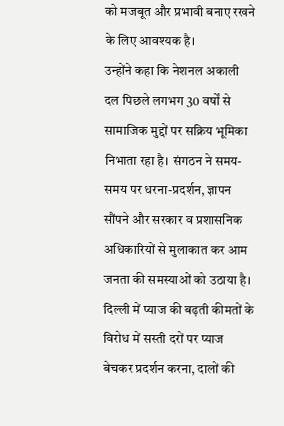को मजबूत और प्रभावी बनाए रखने के लिए आवश्यक है।
उन्होंने कहा कि नेशनल अकाली दल पिछले लगभग 30 वर्षों से सामाजिक मुद्दों पर सक्रिय भूमिका निभाता रहा है। संगठन ने समय-समय पर धरना-प्रदर्शन, ज्ञापन सौंपने और सरकार व प्रशासनिक अधिकारियों से मुलाकात कर आम जनता की समस्याओं को उठाया है। दिल्ली में प्याज की बढ़ती कीमतों के विरोध में सस्ती दरों पर प्याज बेचकर प्रदर्शन करना, दालों की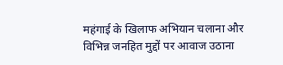महंगाई के खिलाफ अभियान चलाना और विभिन्न जनहित मुद्दों पर आवाज उठाना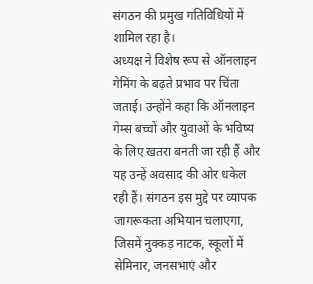संगठन की प्रमुख गतिविधियों में शामिल रहा है।
अध्यक्ष ने विशेष रूप से ऑनलाइन गेमिंग के बढ़ते प्रभाव पर चिंता जताई। उन्होंने कहा कि ऑनलाइन गेम्स बच्चों और युवाओं के भविष्य के लिए खतरा बनती जा रही हैं और यह उन्हें अवसाद की ओर धकेल रही हैं। संगठन इस मुद्दे पर व्यापक जागरूकता अभियान चलाएगा, जिसमें नुक्कड़ नाटक, स्कूलों में सेमिनार, जनसभाएं और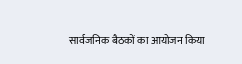सार्वजनिक बैठकों का आयोजन किया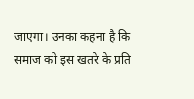जाएगा। उनका कहना है कि समाज को इस खतरे के प्रति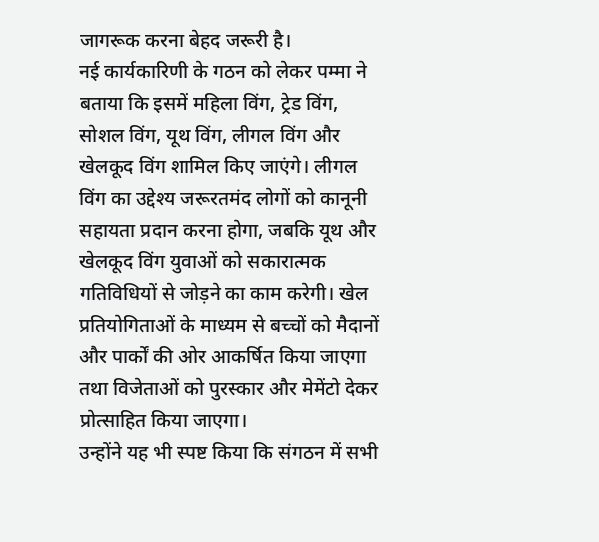जागरूक करना बेहद जरूरी है।
नई कार्यकारिणी के गठन को लेकर पम्मा ने बताया कि इसमें महिला विंग, ट्रेड विंग, सोशल विंग, यूथ विंग, लीगल विंग और खेलकूद विंग शामिल किए जाएंगे। लीगल विंग का उद्देश्य जरूरतमंद लोगों को कानूनी सहायता प्रदान करना होगा, जबकि यूथ और खेलकूद विंग युवाओं को सकारात्मक गतिविधियों से जोड़ने का काम करेगी। खेल प्रतियोगिताओं के माध्यम से बच्चों को मैदानों और पार्कों की ओर आकर्षित किया जाएगा तथा विजेताओं को पुरस्कार और मेमेंटो देकर प्रोत्साहित किया जाएगा।
उन्होंने यह भी स्पष्ट किया कि संगठन में सभी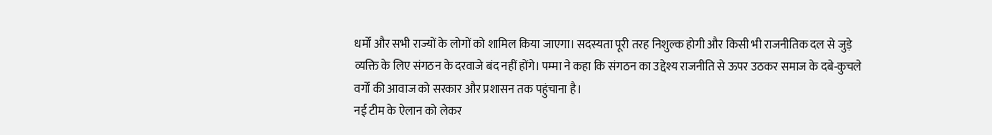धर्मों और सभी राज्यों के लोगों को शामिल किया जाएगा। सदस्यता पूरी तरह निशुल्क होगी और किसी भी राजनीतिक दल से जुड़े व्यक्ति के लिए संगठन के दरवाजे बंद नहीं होंगे। पम्मा ने कहा कि संगठन का उद्देश्य राजनीति से ऊपर उठकर समाज के दबे-कुचले वर्गों की आवाज को सरकार और प्रशासन तक पहुंचाना है।
नई टीम के ऐलान को लेकर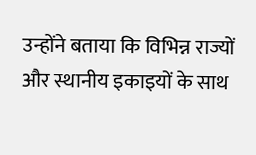उन्होंने बताया कि विभिन्न राज्यों और स्थानीय इकाइयों के साथ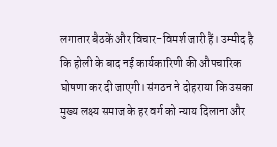लगातार बैठकें और विचार-विमर्श जारी हैं। उम्मीद है कि होली के बाद नई कार्यकारिणी की औपचारिक घोषणा कर दी जाएगी। संगठन ने दोहराया कि उसका मुख्य लक्ष्य समाज के हर वर्ग को न्याय दिलाना और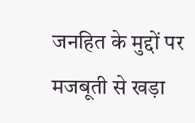जनहित के मुद्दों पर मजबूती से खड़ा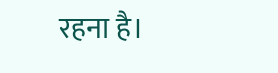रहना है।